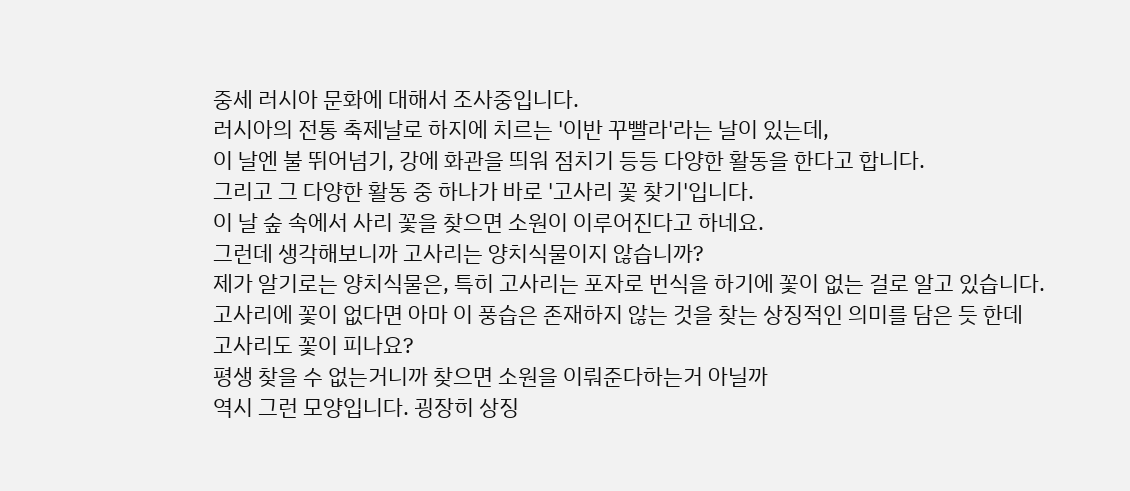중세 러시아 문화에 대해서 조사중입니다.
러시아의 전통 축제날로 하지에 치르는 '이반 꾸빨라'라는 날이 있는데,
이 날엔 불 뛰어넘기, 강에 화관을 띄워 점치기 등등 다양한 활동을 한다고 합니다.
그리고 그 다양한 활동 중 하나가 바로 '고사리 꽃 찾기'입니다.
이 날 숲 속에서 사리 꽃을 찾으면 소원이 이루어진다고 하네요.
그런데 생각해보니까 고사리는 양치식물이지 않습니까?
제가 알기로는 양치식물은, 특히 고사리는 포자로 번식을 하기에 꽃이 없는 걸로 알고 있습니다.
고사리에 꽃이 없다면 아마 이 풍습은 존재하지 않는 것을 찾는 상징적인 의미를 담은 듯 한데
고사리도 꽃이 피나요?
평생 찾을 수 없는거니까 찾으면 소원을 이뤄준다하는거 아닐까
역시 그런 모양입니다. 굉장히 상징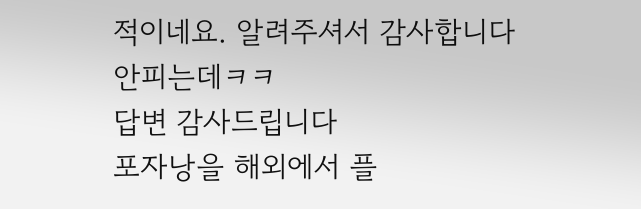적이네요. 알려주셔서 감사합니다
안피는데ㅋㅋ
답변 감사드립니다
포자낭을 해외에서 플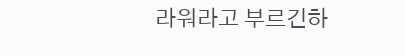라워라고 부르긴하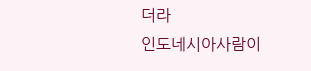더라
인도네시아사람이